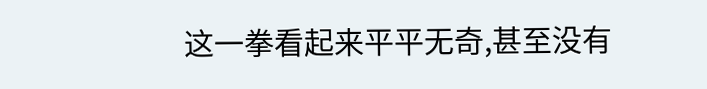这一拳看起来平平无奇,甚至没有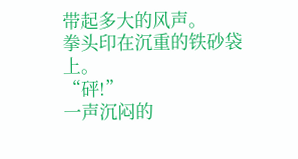带起多大的风声。
拳头印在沉重的铁砂袋上。
“砰!”
一声沉闷的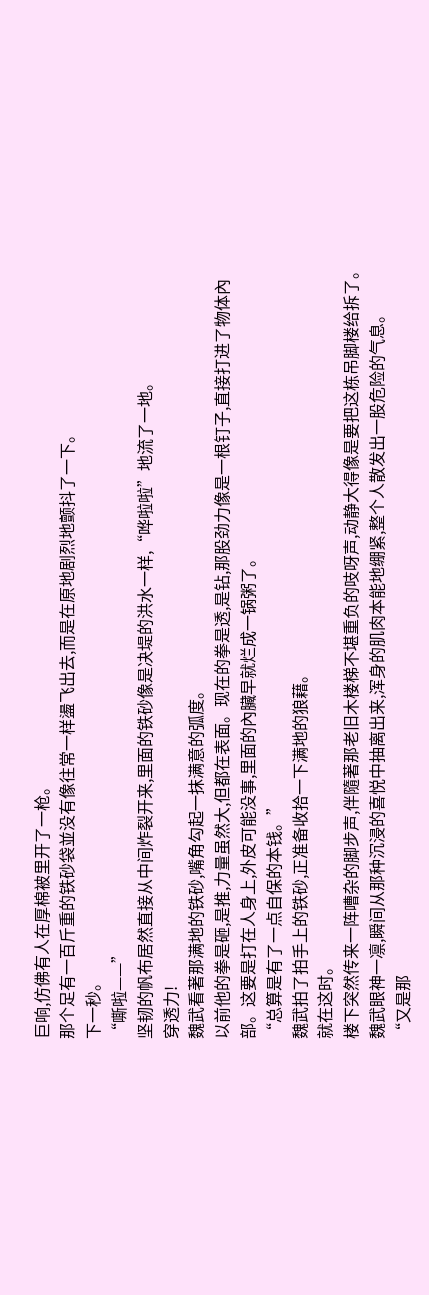巨响,仿佛有人在厚棉被里开了一枪。
那个足有一百斤重的铁砂袋並没有像往常一样盪飞出去,而是在原地剧烈地颤抖了一下。
下一秒。
“嘶啦——”
坚韧的帆布居然直接从中间炸裂开来,里面的铁砂像是决堤的洪水一样,“哗啦啦”地流了一地。
穿透力!
魏武看著那满地的铁砂,嘴角勾起一抹满意的弧度。
以前他的拳是砸,是推,力量虽然大,但都在表面。现在的拳是透,是钻,那股劲力像是一根钉子,直接打进了物体內部。这要是打在人身上,外皮可能没事,里面的內臟早就烂成一锅粥了。
“总算是有了一点自保的本钱。”
魏武拍了拍手上的铁砂,正准备收拾一下满地的狼藉。
就在这时。
楼下突然传来一阵嘈杂的脚步声,伴隨著那老旧木楼梯不堪重负的吱呀声,动静大得像是要把这栋吊脚楼给拆了。
魏武眼神一凛,瞬间从那种沉浸的喜悦中抽离出来,浑身的肌肉本能地绷紧,整个人散发出一股危险的气息。
“又是那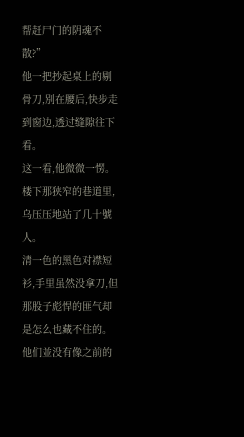帮赶尸门的阴魂不散?”
他一把抄起桌上的剔骨刀,別在腰后,快步走到窗边,透过缝隙往下看。
这一看,他微微一愣。
楼下那狭窄的巷道里,乌压压地站了几十號人。
清一色的黑色对襟短衫,手里虽然没拿刀,但那股子彪悍的匪气却是怎么也藏不住的。他们並没有像之前的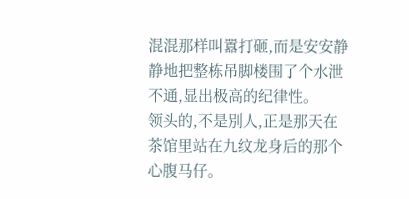混混那样叫囂打砸,而是安安静静地把整栋吊脚楼围了个水泄不通,显出极高的纪律性。
领头的,不是別人,正是那天在茶馆里站在九纹龙身后的那个心腹马仔。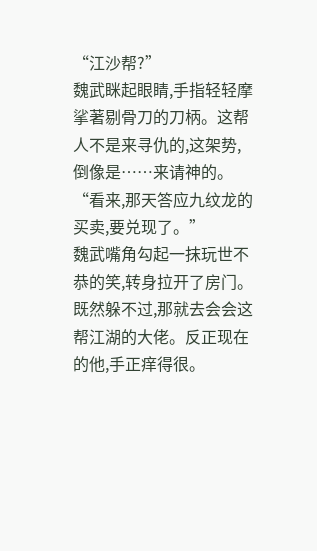“江沙帮?”
魏武眯起眼睛,手指轻轻摩挲著剔骨刀的刀柄。这帮人不是来寻仇的,这架势,倒像是……来请神的。
“看来,那天答应九纹龙的买卖,要兑现了。”
魏武嘴角勾起一抹玩世不恭的笑,转身拉开了房门。
既然躲不过,那就去会会这帮江湖的大佬。反正现在的他,手正痒得很。